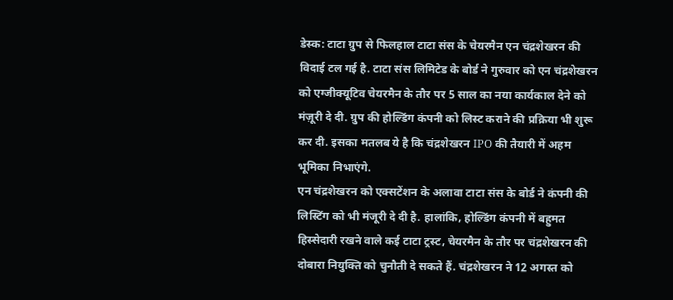डेस्क: टाटा ग्रुप से फिलहाल टाटा संस के चेयरमैन एन चंद्रशेखरन की विदाई टल गई है. टाटा संस लिमिटेड के बोर्ड ने गुरुवार को एन चंद्रशेखरन को एग्जीक्यूटिव चेयरमैन के तौर पर 5 साल का नया कार्यकाल देने को मंज़ूरी दे दी. ग्रुप की होल्डिंग कंपनी को लिस्ट कराने की प्रक्रिया भी शुरू कर दी. इसका मतलब ये है कि चंद्रशेखरन IPO की तैयारी में अहम भूमिका निभाएंगे.
एन चंद्रशेखरन को एक्सटेंशन के अलावा टाटा संस के बोर्ड ने कंपनी की लिस्टिंग को भी मंजूरी दे दी है. हालांकि, होल्डिंग कंपनी में बहुमत हिस्सेदारी रखने वाले कई टाटा ट्रस्ट, चेयरमैन के तौर पर चंद्रशेखरन की दोबारा नियुक्ति को चुनौती दे सकते हैं. चंद्रशेखरन ने 12 अगस्त को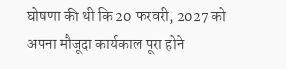घोषणा की थी कि 20 फरवरी, 2027 को अपना मौजूदा कार्यकाल पूरा होने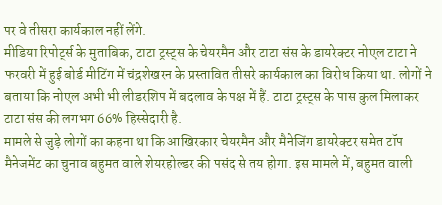पर वे तीसरा कार्यकाल नहीं लेंगे.
मीडिया रिपोर्ट्स के मुताबिक, टाटा ट्रस्ट्स के चेयरमैन और टाटा संस के डायरेक्टर नोएल टाटा ने फरवरी में हुई बोर्ड मीटिंग में चंद्रशेखरन के प्रस्तावित तीसरे कार्यकाल का विरोध किया था. लोगों ने बताया कि नोएल अभी भी लीडरशिप में बदलाव के पक्ष में हैं. टाटा ट्रस्ट्स के पास कुल मिलाकर टाटा संस की लगभग 66% हिस्सेदारी है.
मामले से जुड़े लोगों का कहना था कि आखिरकार चेयरमैन और मैनेजिंग डायरेक्टर समेत टॉप मैनेजमेंट का चुनाव बहुमत वाले शेयरहोल्डर की पसंद से तय होगा. इस मामले में, बहुमत वाली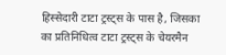हिस्सेदारी टाटा ट्रस्ट्स के पास है, जिसका का प्रतिनिधित्व टाटा ट्रस्ट्स के चेयरमैन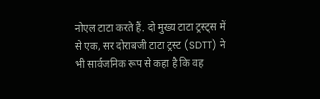नोएल टाटा करते हैं. दो मुख्य टाटा ट्रस्ट्स में से एक, सर दोराबजी टाटा ट्रस्ट (SDTT) ने भी सार्वजनिक रूप से कहा है कि वह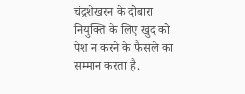चंद्रशेखरन के दोबारा नियुक्ति के लिए खुद को पेश न करने के फैसले का सम्मान करता है.